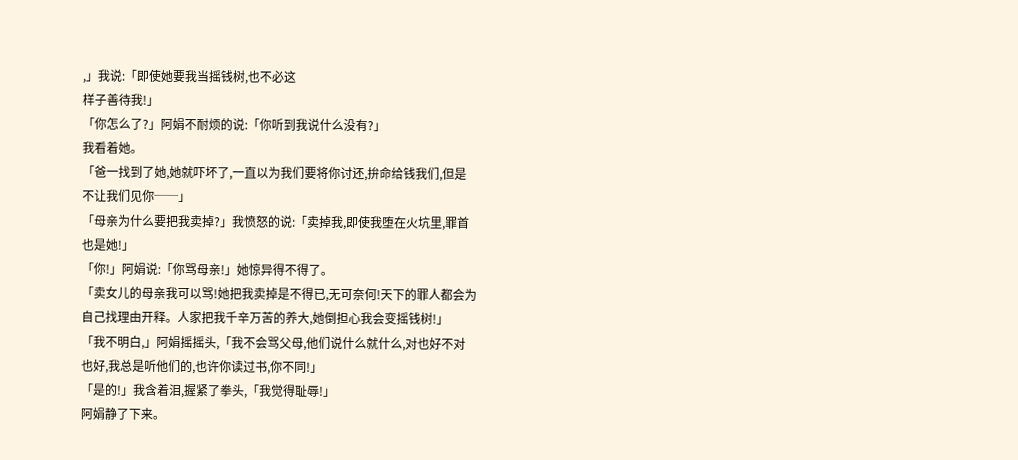,」我说:「即使她要我当摇钱树,也不必这
样子善待我!」
「你怎么了?」阿娟不耐烦的说:「你听到我说什么没有?」
我看着她。
「爸一找到了她,她就吓坏了,一直以为我们要将你讨还,拚命给钱我们,但是
不让我们见你──」
「母亲为什么要把我卖掉?」我愤怒的说:「卖掉我,即使我堕在火坑里,罪首
也是她!」
「你!」阿娟说:「你骂母亲!」她惊异得不得了。
「卖女儿的母亲我可以骂!她把我卖掉是不得已,无可奈何!天下的罪人都会为
自己找理由开释。人家把我千辛万苦的养大,她倒担心我会变摇钱树!」
「我不明白,」阿娟摇摇头,「我不会骂父母,他们说什么就什么,对也好不对
也好,我总是听他们的,也许你读过书,你不同!」
「是的!」我含着泪,握紧了拳头,「我觉得耻辱!」
阿娟静了下来。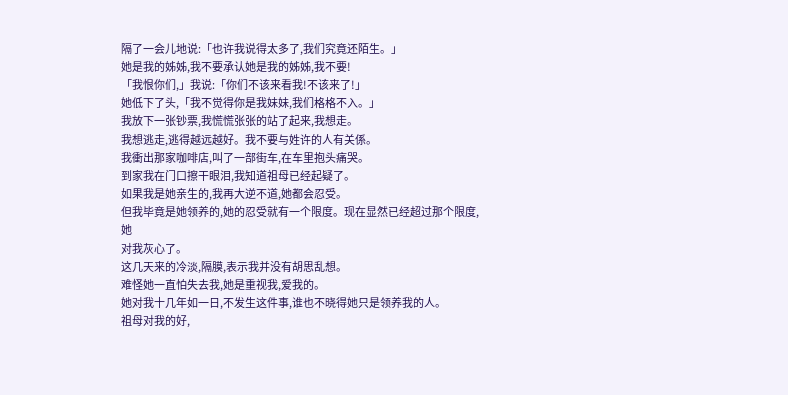隔了一会儿地说:「也许我说得太多了,我们究竟还陌生。」
她是我的姊姊,我不要承认她是我的姊姊,我不要!
「我恨你们,」我说:「你们不该来看我!不该来了!」
她低下了头,「我不觉得你是我妹妹,我们格格不入。」
我放下一张钞票,我慌慌张张的站了起来,我想走。
我想逃走,逃得越远越好。我不要与姓许的人有关係。
我衝出那家咖啡店,叫了一部街车,在车里抱头痛哭。
到家我在门口擦干眼泪,我知道祖母已经起疑了。
如果我是她亲生的,我再大逆不道,她都会忍受。
但我毕竟是她领养的,她的忍受就有一个限度。现在显然已经超过那个限度,她
对我灰心了。
这几天来的冷淡,隔膜,表示我并没有胡思乱想。
难怪她一直怕失去我,她是重视我,爱我的。
她对我十几年如一日,不发生这件事,谁也不晓得她只是领养我的人。
祖母对我的好,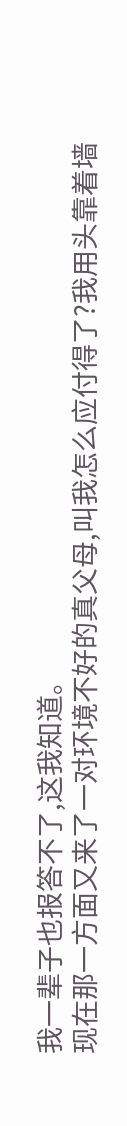我一辈子也报答不了,这我知道。
现在那一方面又来了一对环境不好的真父母,叫我怎么应付得了?我用头靠着墙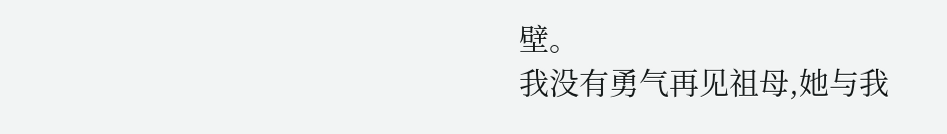壁。
我没有勇气再见祖母,她与我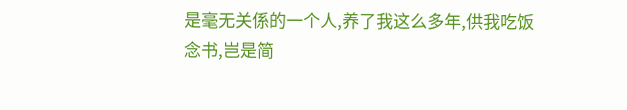是毫无关係的一个人,养了我这么多年,供我吃饭
念书,岂是简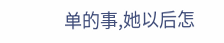单的事,她以后怎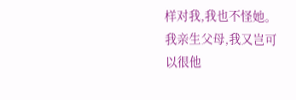样对我,我也不怪她。我亲生父母,我又岂可以很他